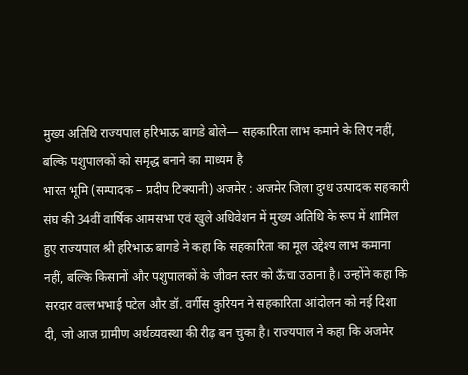मुख्य अतिथि राज्यपाल हरिभाऊ बागडे बोले— सहकारिता लाभ कमाने के लिए नहीं, बल्कि पशुपालकों को समृद्ध बनाने का माध्यम है
भारत भूमि (सम्पादक – प्रदीप टिक्यानी) अजमेर : अजमेर जिला दुग्ध उत्पादक सहकारी संघ की 34वीं वार्षिक आमसभा एवं खुले अधिवेशन में मुख्य अतिथि के रूप में शामिल हुए राज्यपाल श्री हरिभाऊ बागडे ने कहा कि सहकारिता का मूल उद्देश्य लाभ कमाना नहीं, बल्कि किसानों और पशुपालकों के जीवन स्तर को ऊँचा उठाना है। उन्होंने कहा कि सरदार वल्लभभाई पटेल और डॉ. वर्गीस कुरियन ने सहकारिता आंदोलन को नई दिशा दी, जो आज ग्रामीण अर्थव्यवस्था की रीढ़ बन चुका है। राज्यपाल ने कहा कि अजमेर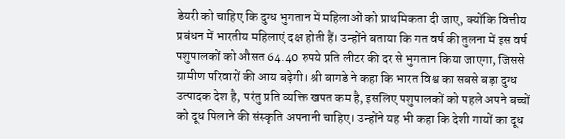डेयरी को चाहिए कि दुग्ध भुगतान में महिलाओं को प्राथमिकता दी जाए, क्योंकि वित्तीय प्रबंधन में भारतीय महिलाएं दक्ष होती हैं। उन्होंने बताया कि गत वर्ष की तुलना में इस वर्ष पशुपालकों को औसत 64.40 रुपये प्रति लीटर की दर से भुगतान किया जाएगा, जिससे ग्रामीण परिवारों की आय बढ़ेगी। श्री बागडे ने कहा कि भारत विश्व का सबसे बड़ा दुग्ध उत्पादक देश है, परंतु प्रति व्यक्ति खपत कम है, इसलिए पशुपालकों को पहले अपने बच्चों को दूध पिलाने की संस्कृति अपनानी चाहिए। उन्होंने यह भी कहा कि देशी गायों का दूध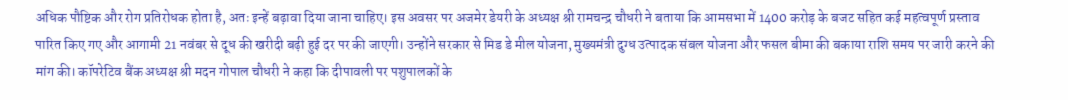अधिक पौष्टिक और रोग प्रतिरोधक होता है, अतः इन्हें बढ़ावा दिया जाना चाहिए। इस अवसर पर अजमेर डेयरी के अध्यक्ष श्री रामचन्द्र चौधरी ने बताया कि आमसभा में 1400 करोड़ के बजट सहित कई महत्वपूर्ण प्रस्ताव पारित किए गए और आगामी 21 नवंबर से दूध की खरीदी बढ़ी हुई दर पर की जाएगी। उन्होंने सरकार से मिड डे मील योजना, मुख्यमंत्री दुग्ध उत्पादक संबल योजना और फसल बीमा की बकाया राशि समय पर जारी करने की मांग की। कॉपरेटिव बैंक अध्यक्ष श्री मदन गोपाल चौधरी ने कहा कि दीपावली पर पशुपालकों के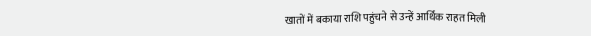खातों में बकाया राशि पहुंचने से उन्हें आर्थिक राहत मिली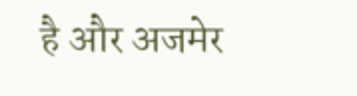है और अजमेर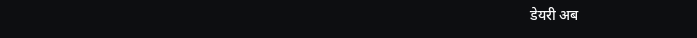डेयरी अब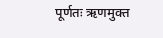पूर्णतः ऋणमुक्त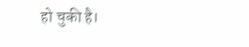हो चुकी है।